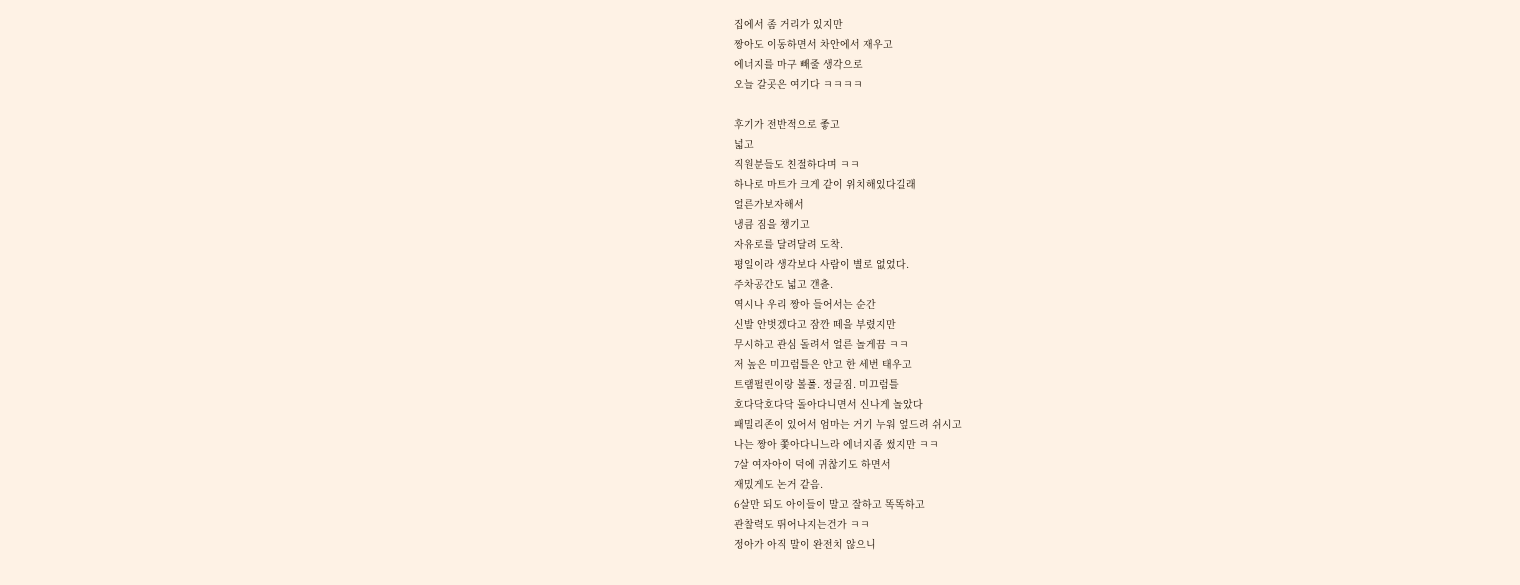집에서 좀 거리가 있지만
짱아도 이동하면서 차안에서 재우고
에너지를 마구 빼줄 생각으로
오늘 갈곳은 여기다 ㅋㅋㅋㅋ

후기가 전반적으로 좋고
넓고
직원분들도 친절하다며 ㅋㅋ
하나로 마트가 크게 같이 위치해있다길래
얼른가보자해서
냉큼 짐을 챙기고
자유로를 달려달려 도착.
평일이라 생각보다 사람이 별로 없었다.
주차공간도 넓고 갠츈.
역시나 우리 짱아 들어서는 순간
신발 안벗겠다고 잠깐 떼을 부렸지만
무시하고 관심 돌려서 얼른 놀게끔 ㅋㅋ
저 높은 미끄럼틀은 안고 한 세번 태우고
트램펄린이랑 볼풀. 정글짐. 미끄럼틀
호다닥호다닥 돌아다니면서 신나게 놀았다
패밀리존이 있어서 엄마는 거기 누워 엎드려 쉬시고
나는 짱아 쫓아다니느라 에너지좀 썼지만 ㅋㅋ
7살 여자아이 덕에 귀찮기도 하면서
재밌게도 논거 같음.
6살만 되도 아이들이 말고 잘하고 똑똑하고
관찰력도 뛰어나지는건가 ㅋㅋ
정아가 아직 말이 완전치 않으니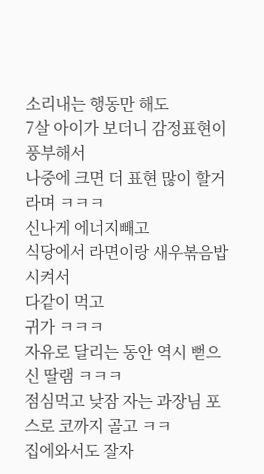소리내는 행동만 해도
7살 아이가 보더니 감정표현이 풍부해서
나중에 크면 더 표현 많이 할거라며 ㅋㅋㅋ
신나게 에너지빼고
식당에서 라면이랑 새우볶음밥 시켜서
다같이 먹고
귀가 ㅋㅋㅋ
자유로 달리는 동안 역시 뻗으신 딸램 ㅋㅋㅋ
점심먹고 낮잠 자는 과장님 포스로 코까지 골고 ㅋㅋ
집에와서도 잘자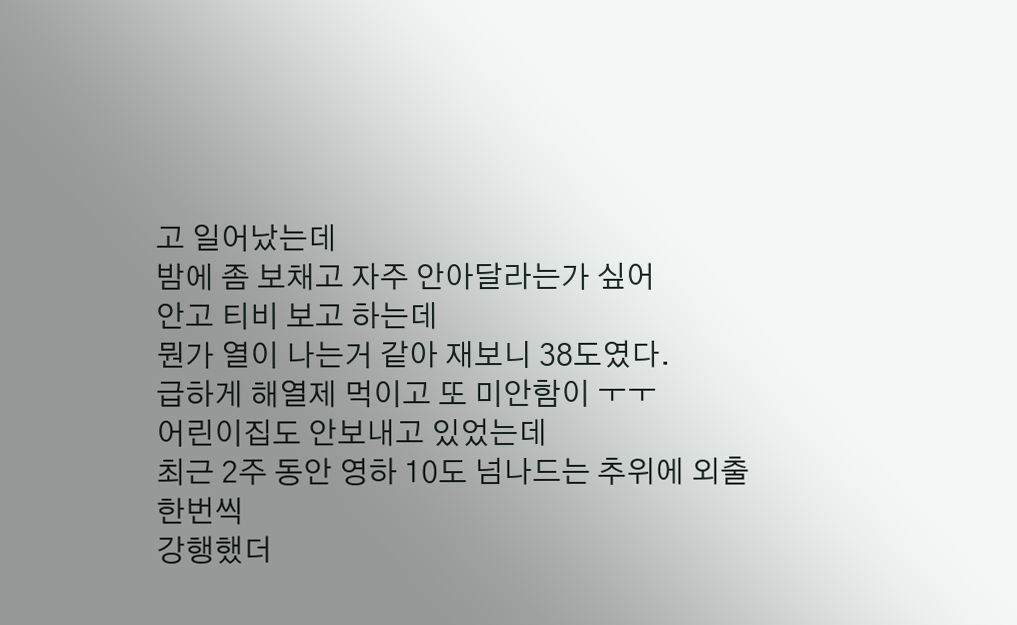고 일어났는데
밤에 좀 보채고 자주 안아달라는가 싶어
안고 티비 보고 하는데
뭔가 열이 나는거 같아 재보니 38도였다.
급하게 해열제 먹이고 또 미안함이 ㅜㅜ
어린이집도 안보내고 있었는데
최근 2주 동안 영하 10도 넘나드는 추위에 외출 한번씩
강행했더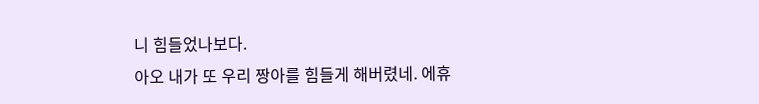니 힘들었나보다.
아오 내가 또 우리 짱아를 힘들게 해버렸네. 에휴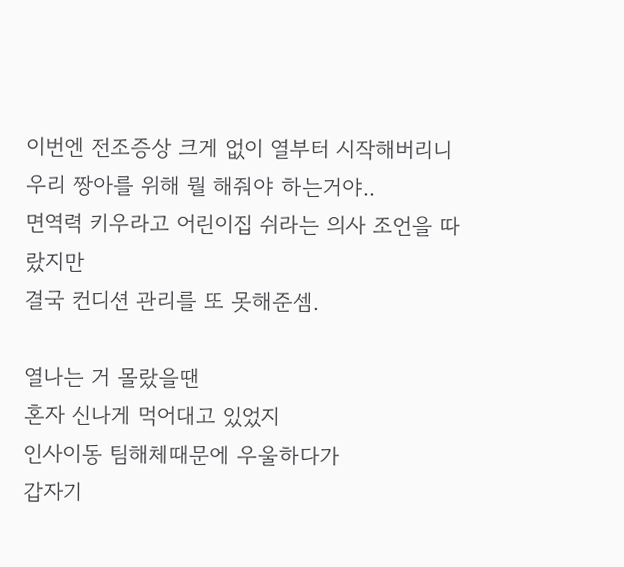이번엔 전조증상 크게 없이 열부터 시작해버리니
우리 짱아를 위해 뭘 해줘야 하는거야..
면역력 키우라고 어린이집 쉬라는 의사 조언을 따랐지만
결국 컨디션 관리를 또 못해준셈.

열나는 거 몰랐을땐
혼자 신나게 먹어대고 있었지
인사이동 팀해체때문에 우울하다가
갑자기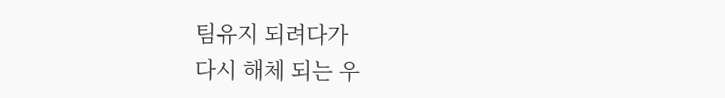팀유지 되려다가
다시 해체 되는 우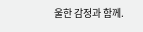울한 감정과 함께.